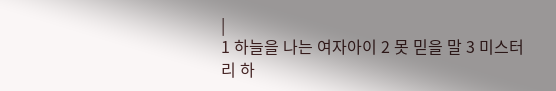|
1 하늘을 나는 여자아이 2 못 믿을 말 3 미스터리 하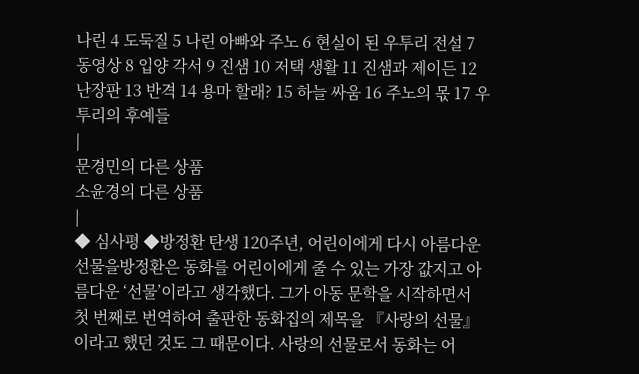나린 4 도둑질 5 나린 아빠와 주노 6 현실이 된 우투리 전설 7 동영상 8 입양 각서 9 진샘 10 저택 생활 11 진샘과 제이든 12 난장판 13 반격 14 용마 할래? 15 하늘 싸움 16 주노의 몫 17 우투리의 후예들
|
문경민의 다른 상품
소윤경의 다른 상품
|
◆ 심사평 ◆방정환 탄생 120주년, 어린이에게 다시 아름다운 선물을방정환은 동화를 어린이에게 줄 수 있는 가장 값지고 아름다운 ‘선물’이라고 생각했다. 그가 아동 문학을 시작하면서 첫 번째로 번역하여 출판한 동화집의 제목을 『사랑의 선물』이라고 했던 것도 그 때문이다. 사랑의 선물로서 동화는 어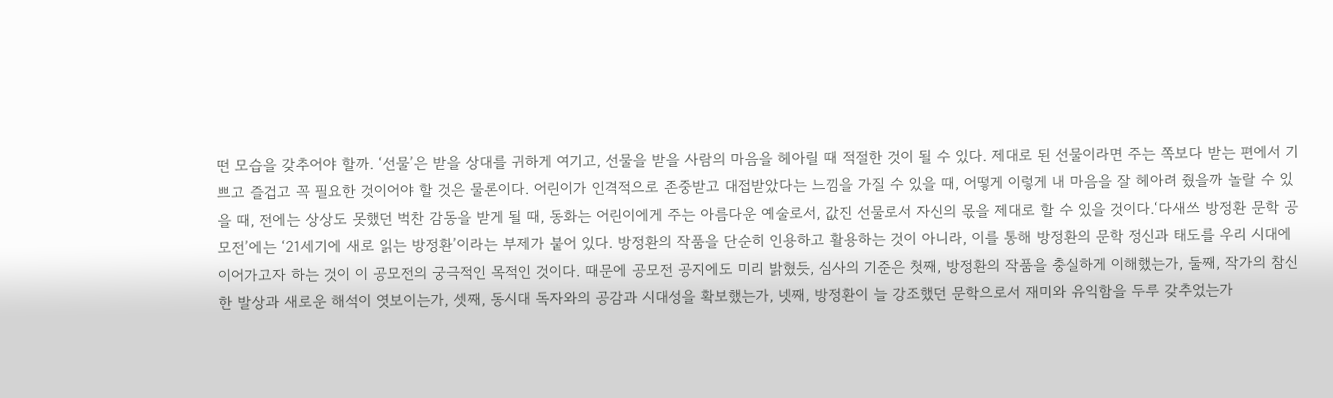떤 모습을 갖추어야 할까. ‘선물’은 받을 상대를 귀하게 여기고, 선물을 받을 사람의 마음을 헤아릴 때 적절한 것이 될 수 있다. 제대로 된 선물이라면 주는 쪽보다 받는 편에서 기쁘고 즐겁고 꼭 필요한 것이어야 할 것은 물론이다. 어린이가 인격적으로 존중받고 대접받았다는 느낌을 가질 수 있을 때, 어떻게 이렇게 내 마음을 잘 헤아려 줬을까 놀랄 수 있을 때, 전에는 상상도 못했던 벅찬 감동을 받게 될 때, 동화는 어린이에게 주는 아름다운 예술로서, 값진 선물로서 자신의 몫을 제대로 할 수 있을 것이다.‘다새쓰 방정환 문학 공모전’에는 ‘21세기에 새로 읽는 방정환’이라는 부제가 붙어 있다. 방정환의 작품을 단순히 인용하고 활용하는 것이 아니라, 이를 통해 방정환의 문학 정신과 태도를 우리 시대에 이어가고자 하는 것이 이 공모전의 궁극적인 목적인 것이다. 때문에 공모전 공지에도 미리 밝혔듯, 심사의 기준은 첫째, 방정환의 작품을 충실하게 이해했는가, 둘째, 작가의 참신한 발상과 새로운 해석이 엿보이는가, 셋째, 동시대 독자와의 공감과 시대성을 확보했는가, 넷째, 방정환이 늘 강조했던 문학으로서 재미와 유익함을 두루 갖추었는가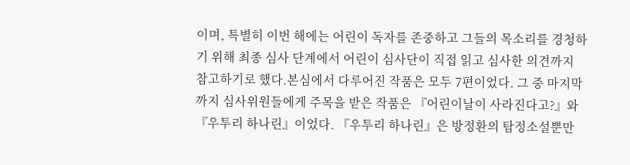이며, 특별히 이번 해에는 어린이 독자를 존중하고 그들의 목소리를 경청하기 위해 최종 심사 단계에서 어린이 심사단이 직접 읽고 심사한 의견까지 참고하기로 했다.본심에서 다루어진 작품은 모두 7편이었다. 그 중 마지막까지 심사위원들에게 주목을 받은 작품은 『어린이날이 사라진다고?』와 『우투리 하나린』이었다. 『우투리 하나린』은 방정환의 탐정소설뿐만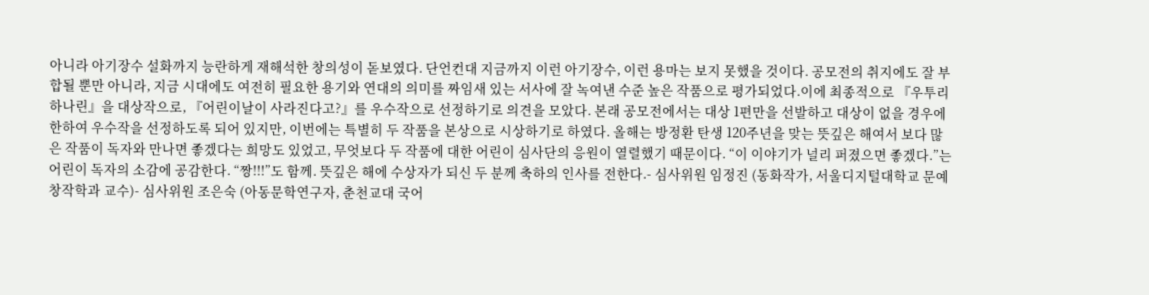아니라 아기장수 설화까지 능란하게 재해석한 창의성이 돋보였다. 단언컨대 지금까지 이런 아기장수, 이런 용마는 보지 못했을 것이다. 공모전의 취지에도 잘 부합될 뿐만 아니라, 지금 시대에도 여전히 필요한 용기와 연대의 의미를 짜임새 있는 서사에 잘 녹여낸 수준 높은 작품으로 평가되었다.이에 최종적으로 『우투리 하나린』을 대상작으로, 『어린이날이 사라진다고?』를 우수작으로 선정하기로 의견을 모았다. 본래 공모전에서는 대상 1편만을 선발하고 대상이 없을 경우에 한하여 우수작을 선정하도록 되어 있지만, 이번에는 특별히 두 작품을 본상으로 시상하기로 하였다. 올해는 방정환 탄생 120주년을 맞는 뜻깊은 해여서 보다 많은 작품이 독자와 만나면 좋겠다는 희망도 있었고, 무엇보다 두 작품에 대한 어린이 심사단의 응원이 열렬했기 때문이다. “이 이야기가 널리 퍼졌으면 좋겠다.”는 어린이 독자의 소감에 공감한다. “짱!!!”도 함께. 뜻깊은 해에 수상자가 되신 두 분께 축하의 인사를 전한다.- 심사위원 임정진 (동화작가, 서울디지털대학교 문예창작학과 교수)- 심사위원 조은숙 (아동문학연구자, 춘천교대 국어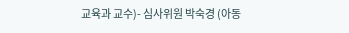교육과 교수)- 심사위원 박숙경 (아동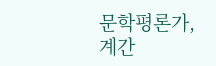문학평론가, 계간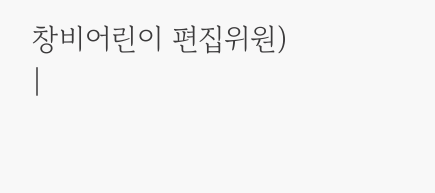창비어린이 편집위원)
|